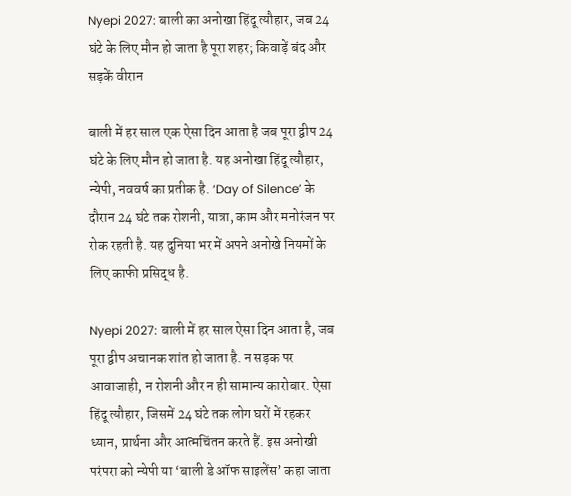Nyepi 2027: बाली का अनोखा हिंदू त्यौहार, जब 24 घंटे के लिए मौन हो जाता है पूरा शहर; किवाड़ें बंद और सड़कें वीरान

बाली में हर साल एक ऐसा दिन आता है जब पूरा द्वीप 24 घंटे के लिए मौन हो जाता है. यह अनोखा हिंदू त्यौहार, न्येपी, नववर्ष का प्रतीक है. ‘Day of Silence’ के दौरान 24 घंटे तक रोशनी, यात्रा, काम और मनोरंजन पर रोक रहती है. यह दुनिया भर में अपने अनोखे नियमों के लिए काफी प्रसिद्ध है.

Nyepi 2027: बाली में हर साल ऐसा दिन आता है, जब पूरा द्वीप अचानक शांत हो जाता है. न सड़क पर आवाजाही, न रोशनी और न ही सामान्य कारोबार. ऐसा हिंदू त्यौहार, जिसमें 24 घंटे तक लोग घरों में रहकर ध्यान, प्रार्थना और आत्मचिंतन करते हैं. इस अनोखी परंपरा को न्येपी या ‘बाली डे ऑफ साइलेंस’ कहा जाता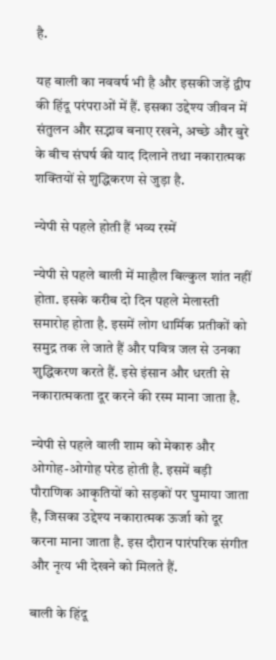है.

यह बाली का नववर्ष भी है और इसकी जड़ें द्वीप की हिंदू परंपराओं में हैं. इसका उद्देश्य जीवन में संतुलन और सद्भाव बनाए रखने, अच्छे और बुरे के बीच संघर्ष की याद दिलाने तथा नकारात्मक शक्तियों से शुद्धिकरण से जुड़ा है.

न्येपी से पहले होती हैं भव्य रस्में

न्येपी से पहले बाली में माहौल बिल्कुल शांत नहीं होता. इसके करीब दो दिन पहले मेलास्ती समारोह होता है. इसमें लोग धार्मिक प्रतीकों को समुद्र तक ले जाते हैं और पवित्र जल से उनका शुद्धिकरण करते हैं. इसे इंसान और धरती से नकारात्मकता दूर करने की रस्म माना जाता है.

न्येपी से पहले वाली शाम को मेकारु और ओगोह-ओगोह परेड होती है. इसमें बड़ी पौराणिक आकृतियों को सड़कों पर घुमाया जाता है, जिसका उद्देश्य नकारात्मक ऊर्जा को दूर करना माना जाता है. इस दौरान पारंपरिक संगीत और नृत्य भी देखने को मिलते हैं.

बाली के हिंदू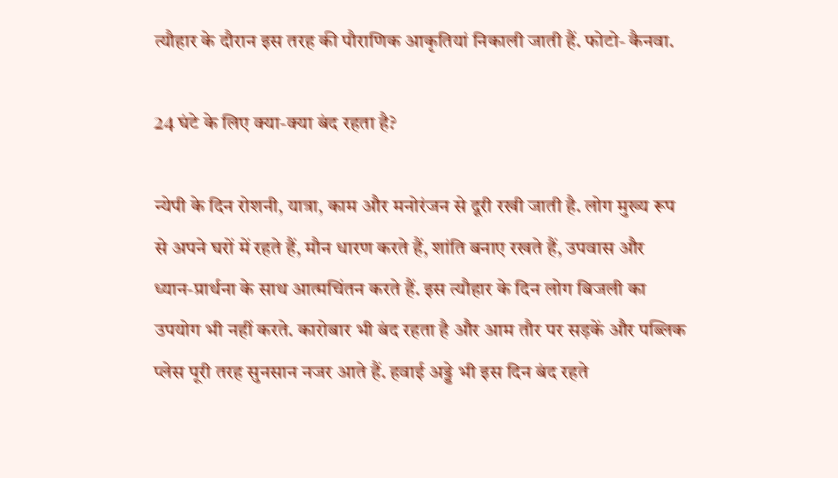त्यौहार के दौरान इस तरह की पौराणिक आकृतियां निकाली जाती हैं. फोटो- कैनवा.

24 घंटे के लिए क्या-क्या बंद रहता है?

न्येपी के दिन रोशनी, यात्रा, काम और मनोरंजन से दूरी रखी जाती है. लोग मुख्य रूप से अपने घरों में रहते हैं, मौन धारण करते हैं, शांति बनाए रखते हैं, उपवास और ध्यान-प्रार्थना के साथ आत्मचिंतन करते हैं. इस त्यौहार के दिन लोग बिजली का उपयोग भी नहीं करते. कारोबार भी बंद रहता है और आम तौर पर सड़कें और पब्लिक प्लेस पूरी तरह सुनसान नजर आते हैं. हवाई अड्डे भी इस दिन बंद रहते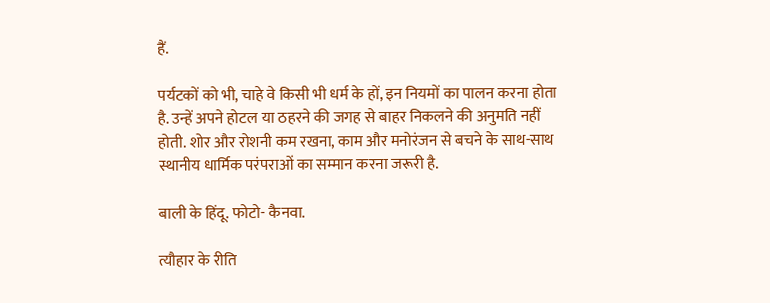हैं.

पर्यटकों को भी, चाहे वे किसी भी धर्म के हों, इन नियमों का पालन करना होता है. उन्हें अपने होटल या ठहरने की जगह से बाहर निकलने की अनुमति नहीं होती. शोर और रोशनी कम रखना, काम और मनोरंजन से बचने के साथ-साथ स्थानीय धार्मिक परंपराओं का सम्मान करना जरूरी है.

बाली के हिंदू. फोटो- कैनवा.

त्यौहार के रीति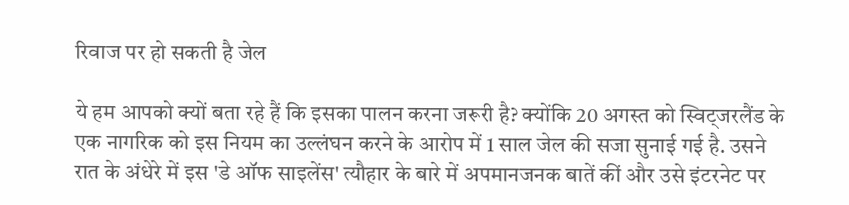रिवाज पर हो सकती है जेल

ये हम आपको क्यों बता रहे हैं कि इसका पालन करना जरूरी है? क्योंकि 20 अगस्त को स्विट्जरलैंड के एक नागरिक को इस नियम का उल्लंघन करने के आरोप में 1 साल जेल की सजा सुनाई गई है. उसने रात के अंधेरे में इस 'डे ऑफ साइलेंस' त्यौहार के बारे में अपमानजनक बातें कीं और उसे इंटरनेट पर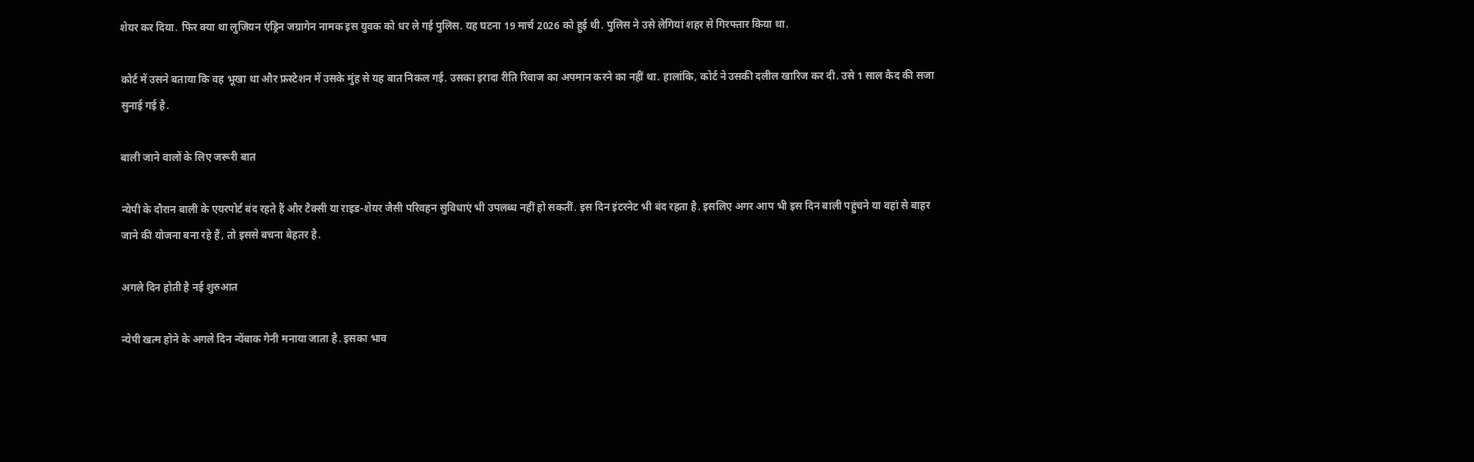शेयर कर दिया. फिर क्या था लुजियन एंड्रिन जग्रागेन नामक इस युवक को धर ले गई पुलिस. यह घटना 19 मार्च 2026 को हुई थी. पुलिस ने उसे लेगियां शहर से गिरफ्तार किया था.

कोर्ट में उसने बताया कि वह भूखा था और फ्रस्टेशन में उसके मुंह से यह बात निकल गई. उसका इरादा रीति रिवाज का अपमान करने का नहीं था. हालांकि, कोर्ट ने उसकी दलील खारिज कर दी. उसे 1 साल कैद की सजा सुनाई गई है.

बाली जाने वालों के लिए जरूरी बात

न्येपी के दौरान बाली के एयरपोर्ट बंद रहते हैं और टैक्सी या राइड-शेयर जैसी परिवहन सुविधाएं भी उपलब्ध नहीं हो सकतीं. इस दिन इंटरनेट भी बंद रहता है. इसलिए अगर आप भी इस दिन बाली पहुंचने या वहां से बाहर जाने की योजना बना रहे हैं, तो इससे बचना बेहतर है.

अगले दिन होती है नई शुरुआत

न्येपी खत्म होने के अगले दिन न्येंबाक गेनी मनाया जाता है. इसका भाव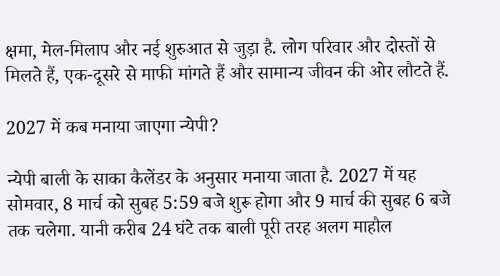क्षमा, मेल-मिलाप और नई शुरुआत से जुड़ा है. लोग परिवार और दोस्तों से मिलते हैं, एक-दूसरे से माफी मांगते हैं और सामान्य जीवन की ओर लौटते हैं.

2027 में कब मनाया जाएगा न्येपी?

न्येपी बाली के साका कैलेंडर के अनुसार मनाया जाता है. 2027 में यह सोमवार, 8 मार्च को सुबह 5:59 बजे शुरू होगा और 9 मार्च की सुबह 6 बजे तक चलेगा. यानी करीब 24 घंटे तक बाली पूरी तरह अलग माहौल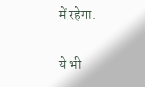में रहेगा.

ये भी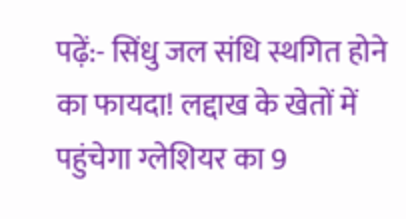पढ़ें:- सिंधु जल संधि स्थगित होने का फायदा! लद्दाख के खेतों में पहुंचेगा ग्लेशियर का 9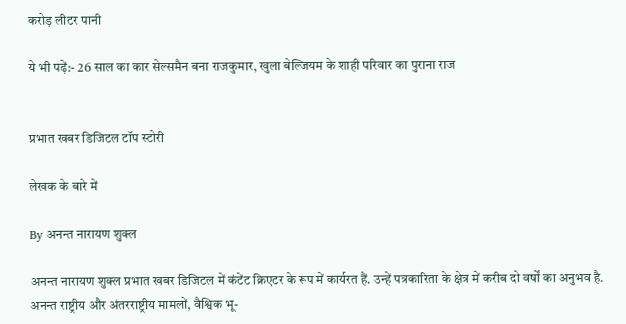करोड़ लीटर पानी

ये भी पढ़ें:- 26 साल का कार सेल्समैन बना राजकुमार, खुला बेल्जियम के शाही परिवार का पुराना राज


प्रभात खबर डिजिटल टॉप स्टोरी

लेखक के बारे में

By अनन्त नारायण शुक्ल

अनन्त नारायण शुक्ल प्रभात खबर डिजिटल में कंटेंट क्रिएटर के रूप में कार्यरत हैं. उन्हें पत्रकारिता के क्षेत्र में करीब दो वर्षों का अनुभव है. अनन्त राष्ट्रीय और अंतरराष्ट्रीय मामलों, वैश्विक भू-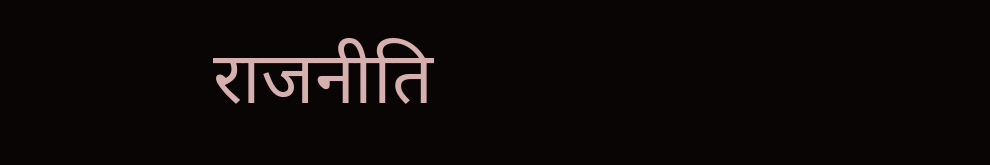राजनीति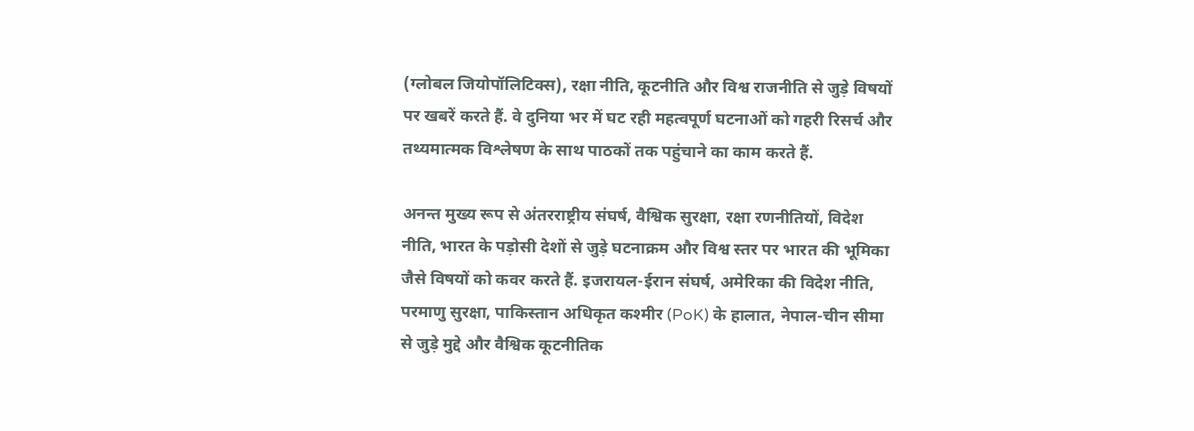(ग्लोबल जियोपॉलिटिक्स), रक्षा नीति, कूटनीति और विश्व राजनीति से जुड़े विषयों पर खबरें करते हैं. वे दुनिया भर में घट रही महत्वपूर्ण घटनाओं को गहरी रिसर्च और तथ्यमात्मक विश्लेषण के साथ पाठकों तक पहुंचाने का काम करते हैं.

अनन्त मुख्य रूप से अंतरराष्ट्रीय संघर्ष, वैश्विक सुरक्षा, रक्षा रणनीतियों, विदेश नीति, भारत के पड़ोसी देशों से जुड़े घटनाक्रम और विश्व स्तर पर भारत की भूमिका जैसे विषयों को कवर करते हैं. इजरायल-ईरान संघर्ष, अमेरिका की विदेश नीति, परमाणु सुरक्षा, पाकिस्तान अधिकृत कश्मीर (PoK) के हालात, नेपाल-चीन सीमा से जुड़े मुद्दे और वैश्विक कूटनीतिक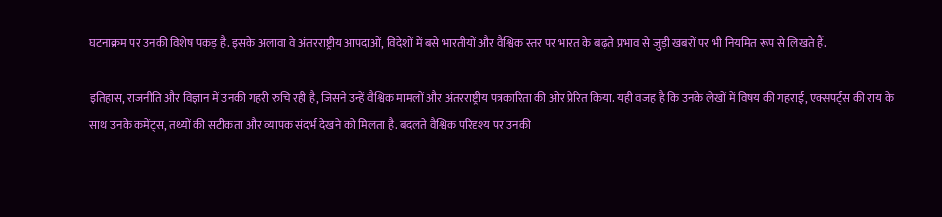घटनाक्रम पर उनकी विशेष पकड़ है. इसके अलावा वे अंतरराष्ट्रीय आपदाओं, विदेशों में बसे भारतीयों और वैश्विक स्तर पर भारत के बढ़ते प्रभाव से जुड़ी खबरों पर भी नियमित रूप से लिखते हैं.

इतिहास, राजनीति और विज्ञान में उनकी गहरी रुचि रही है, जिसने उन्हें वैश्विक मामलों और अंतरराष्ट्रीय पत्रकारिता की ओर प्रेरित किया. यही वजह है कि उनके लेखों में विषय की गहराई, एक्सपर्ट्स की राय के साथ उनके कमेंट्स, तथ्यों की सटीकता और व्यापक संदर्भ देखने को मिलता है. बदलते वैश्विक परिदृश्य पर उनकी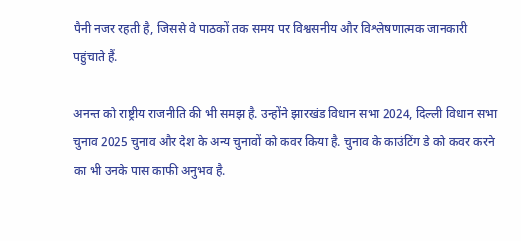पैनी नजर रहती है, जिससे वे पाठकों तक समय पर विश्वसनीय और विश्लेषणात्मक जानकारी पहुंचाते हैं.

अनन्त को राष्ट्रीय राजनीति की भी समझ है. उन्होंने झारखंड विधान सभा 2024, दिल्ली विधान सभा चुनाव 2025 चुनाव और देश के अन्य चुनावों को कवर किया है. चुनाव के काउंटिंग डे को कवर करने का भी उनके पास काफी अनुभव है.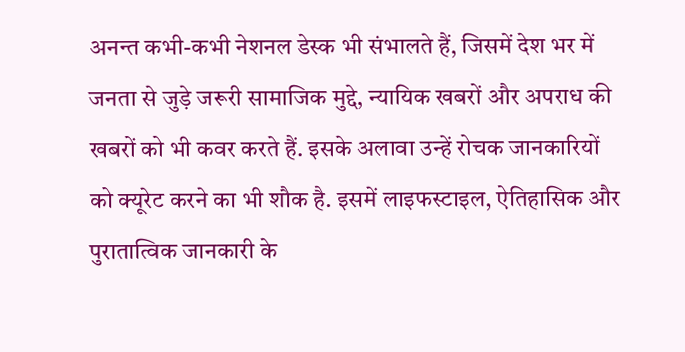अनन्त कभी-कभी नेशनल डेस्क भी संभालते हैं, जिसमें देश भर में जनता से जुड़े जरूरी सामाजिक मुद्दे, न्यायिक खबरों और अपराध की खबरों को भी कवर करते हैं. इसके अलावा उन्हें रोचक जानकारियों को क्यूरेट करने का भी शौक है. इसमें लाइफस्टाइल, ऐतिहासिक और पुरातात्विक जानकारी के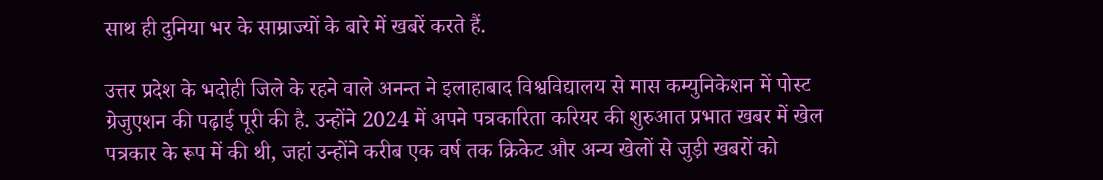साथ ही दुनिया भर के साम्राज्यों के बारे में खबरें करते हैं.

उत्तर प्रदेश के भदोही जिले के रहने वाले अनन्त ने इलाहाबाद विश्वविद्यालय से मास कम्युनिकेशन में पोस्ट ग्रेजुएशन की पढ़ाई पूरी की है. उन्होंने 2024 में अपने पत्रकारिता करियर की शुरुआत प्रभात खबर में खेल पत्रकार के रूप में की थी, जहां उन्होंने करीब एक वर्ष तक क्रिकेट और अन्य खेलों से जुड़ी खबरों को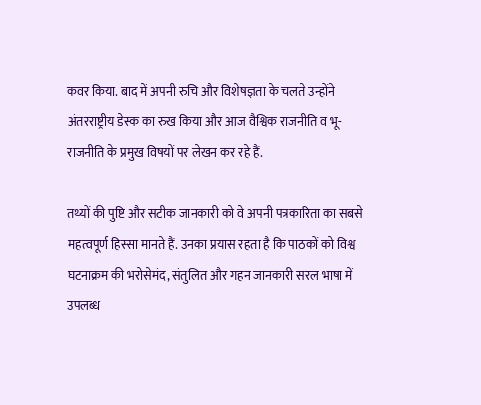कवर किया. बाद में अपनी रुचि और विशेषज्ञता के चलते उन्होंने अंतरराष्ट्रीय डेस्क का रुख किया और आज वैश्विक राजनीति व भू-राजनीति के प्रमुख विषयों पर लेखन कर रहे हैं.

तथ्यों की पुष्टि और सटीक जानकारी को वे अपनी पत्रकारिता का सबसे महत्वपूर्ण हिस्सा मानते हैं. उनका प्रयास रहता है कि पाठकों को विश्व घटनाक्रम की भरोसेमंद, संतुलित और गहन जानकारी सरल भाषा में उपलब्ध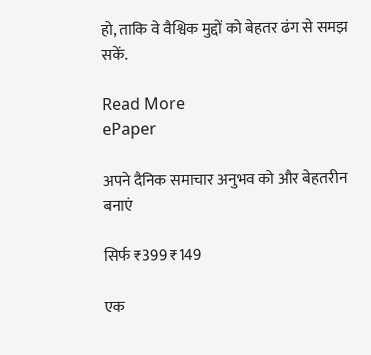हो, ताकि वे वैश्विक मुद्दों को बेहतर ढंग से समझ सकें.

Read More
ePaper

अपने दैनिक समाचार अनुभव को और बेहतरीन बनाएं

सिर्फ ₹399 ₹149

एक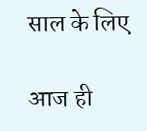साल के लिए

आज ही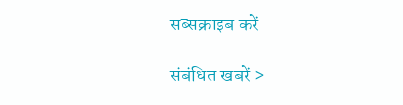सब्सक्राइब करें

संबंधित खबरें >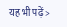यह भी पढ़ें >